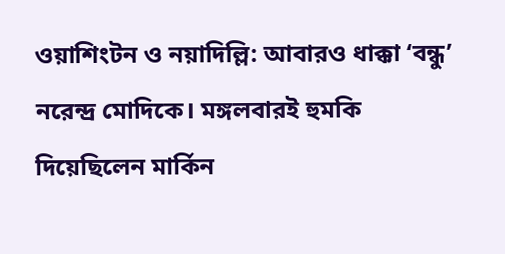ওয়াশিংটন ও নয়াদিল্লি: আবারও ধাক্কা ‘বন্ধু’ নরেন্দ্র মোদিকে। মঙ্গলবারই হুমকি দিয়েছিলেন মার্কিন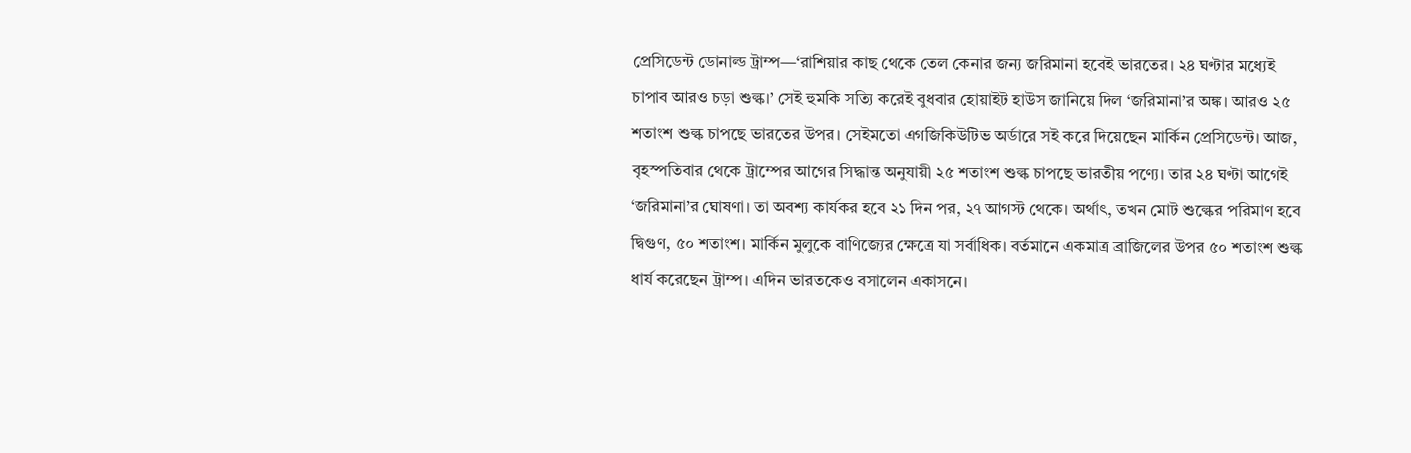প্রেসিডেন্ট ডোনাল্ড ট্রাম্প—‘রাশিয়ার কাছ থেকে তেল কেনার জন্য জরিমানা হবেই ভারতের। ২৪ ঘণ্টার মধ্যেই চাপাব আরও চড়া শুল্ক।’ সেই হুমকি সত্যি করেই বুধবার হোয়াইট হাউস জানিয়ে দিল ‘জরিমানা’র অঙ্ক। আরও ২৫ শতাংশ শুল্ক চাপছে ভারতের উপর। সেইমতো এগজিকিউটিভ অর্ডারে সই করে দিয়েছেন মার্কিন প্রেসিডেন্ট। আজ, বৃহস্পতিবার থেকে ট্রাম্পের আগের সিদ্ধান্ত অনুযায়ী ২৫ শতাংশ শুল্ক চাপছে ভারতীয় পণ্যে। তার ২৪ ঘণ্টা আগেই ‘জরিমানা’র ঘোষণা। তা অবশ্য কার্যকর হবে ২১ দিন পর, ২৭ আগস্ট থেকে। অর্থাৎ, তখন মোট শুল্কের পরিমাণ হবে দ্বিগুণ, ৫০ শতাংশ। মার্কিন মুলুকে বাণিজ্যের ক্ষেত্রে যা সর্বাধিক। বর্তমানে একমাত্র ব্রাজিলের উপর ৫০ শতাংশ শুল্ক ধার্য করেছেন ট্রাম্প। এদিন ভারতকেও বসালেন একাসনে।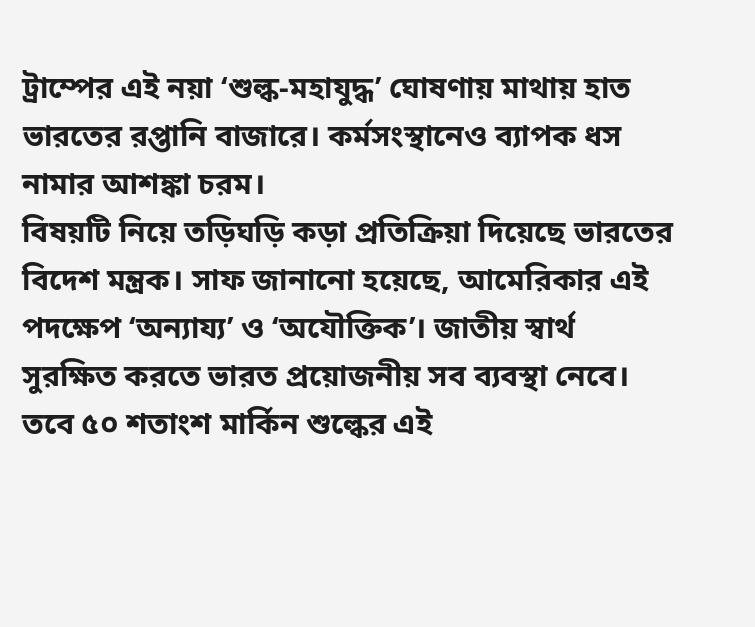ট্রাম্পের এই নয়া ‘শুল্ক-মহাযুদ্ধ’ ঘোষণায় মাথায় হাত ভারতের রপ্তানি বাজারে। কর্মসংস্থানেও ব্যাপক ধস নামার আশঙ্কা চরম।
বিষয়টি নিয়ে তড়িঘড়ি কড়া প্রতিক্রিয়া দিয়েছে ভারতের বিদেশ মন্ত্রক। সাফ জানানো হয়েছে, আমেরিকার এই পদক্ষেপ ‘অন্যায্য’ ও ‘অযৌক্তিক’। জাতীয় স্বার্থ সুরক্ষিত করতে ভারত প্রয়োজনীয় সব ব্যবস্থা নেবে। তবে ৫০ শতাংশ মার্কিন শুল্কের এই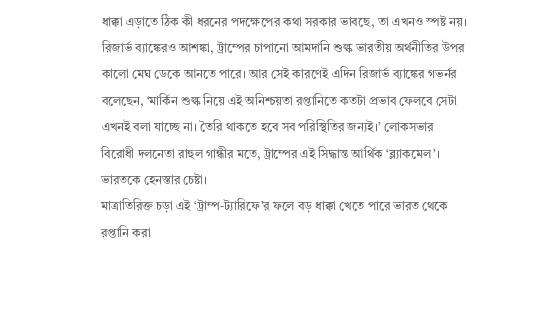ধাক্কা এড়াতে ঠিক কী ধরনের পদক্ষেপের কথা সরকার ভাবছে, তা এখনও স্পষ্ট নয়। রিজার্ভ ব্যাঙ্কেরও আশঙ্কা, ট্রাম্পের চাপানো আমদানি শুল্ক ভারতীয় অর্থনীতির উপর কালো মেঘ ডেকে আনতে পারে। আর সেই কারণেই এদিন রিজার্ভ ব্যাঙ্কের গভর্নর বলেছেন, ‘মার্কিন শুল্ক নিয়ে এই অনিশ্চয়তা রপ্তানিতে কতটা প্রভাব ফেলবে সেটা এখনই বলা যাচ্ছে না। তৈরি থাকতে হবে সব পরিস্থিতির জন্যই।’ লোকসভার বিরোধী দলনেতা রাহুল গান্ধীর মতে, ট্রাম্পের এই সিদ্ধান্ত আর্থিক ‘ব্ল্যাকমেল’। ভারতকে হেনস্তার চেষ্টা।
মাত্রাতিরিক্ত চড়া এই ‘ট্রাম্প-ট্যারিফে’র ফলে বড় ধাক্কা খেতে পারে ভারত থেকে রপ্তানি করা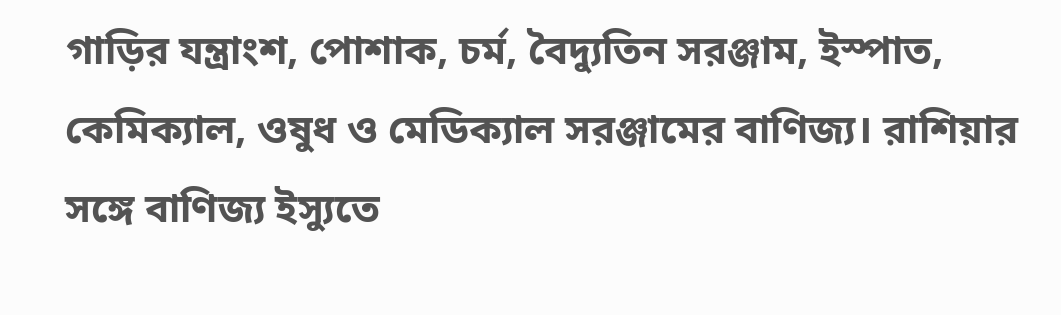গাড়ির যন্ত্রাংশ, পোশাক, চর্ম, বৈদ্যুতিন সরঞ্জাম, ইস্পাত, কেমিক্যাল, ওষুধ ও মেডিক্যাল সরঞ্জামের বাণিজ্য। রাশিয়ার সঙ্গে বাণিজ্য ইস্যুতে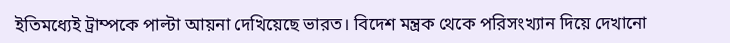ইতিমধ্যেই ট্রাম্পকে পাল্টা আয়না দেখিয়েছে ভারত। বিদেশ মন্ত্রক থেকে পরিসংখ্যান দিয়ে দেখানো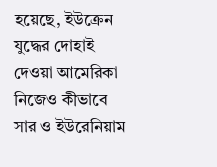হয়েছে, ইউক্রেন যুদ্ধের দোহাই দেওয়া আমেরিকা নিজেও কীভাবে সার ও ইউরেনিয়াম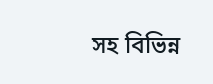সহ বিভিন্ন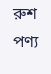রুশ পণ্য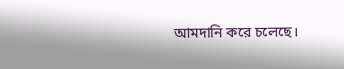আমদানি করে চলেছে।